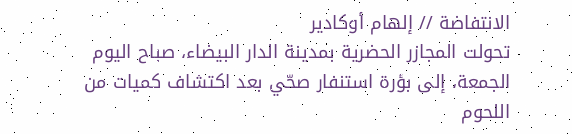الانتفاضة // إلهام أوكادير
تحولت المجازر الحضرية بمدينة الدار البيضاء، صباح اليوم الجمعة، إلى بؤرة استنفار صحّي بعد اكتشاف كميات من اللحوم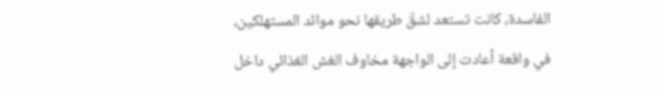الفاسدة، كانت تستعد لشقّ طريقها نحو موائد المستهلكين، في واقعة أعادت إلى الواجهة مخاوف الغش الغذائي داخل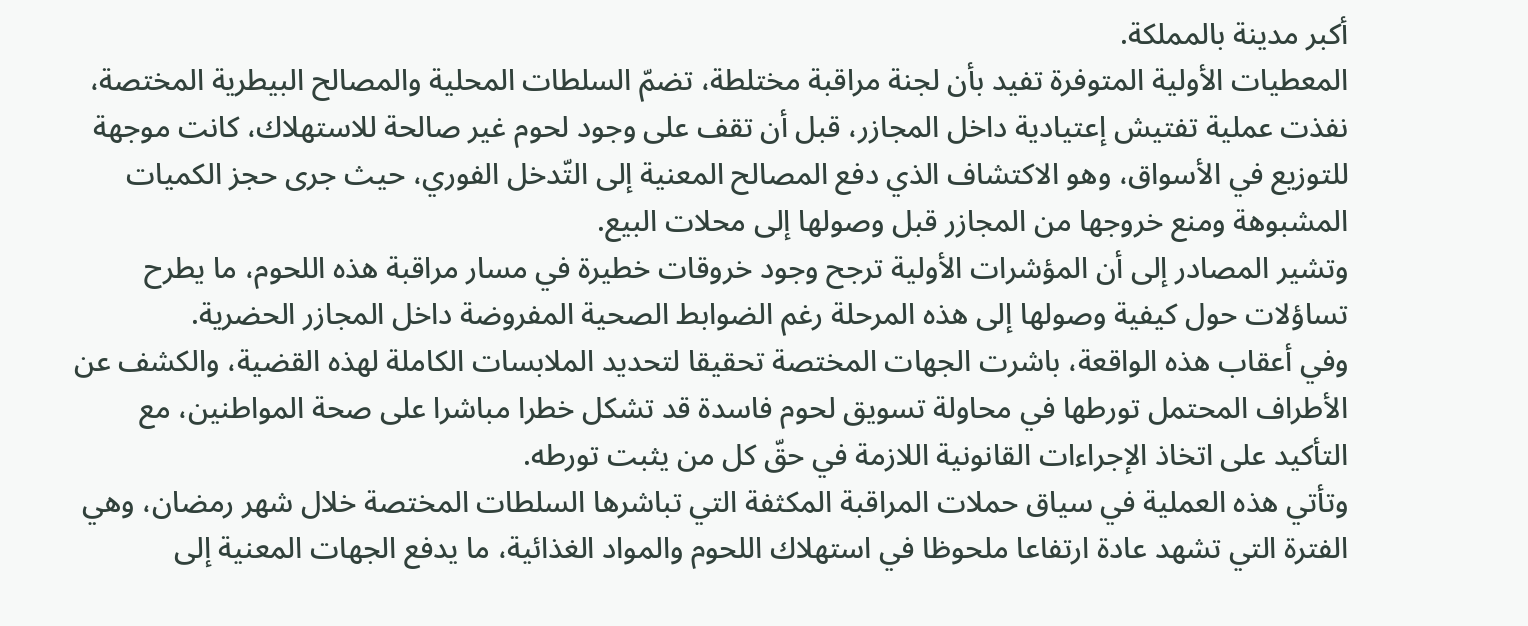أكبر مدينة بالمملكة.
المعطيات الأولية المتوفرة تفيد بأن لجنة مراقبة مختلطة، تضمّ السلطات المحلية والمصالح البيطرية المختصة، نفذت عملية تفتيش إعتيادية داخل المجازر، قبل أن تقف على وجود لحوم غير صالحة للاستهلاك، كانت موجهة للتوزيع في الأسواق، وهو الاكتشاف الذي دفع المصالح المعنية إلى التّدخل الفوري، حيث جرى حجز الكميات المشبوهة ومنع خروجها من المجازر قبل وصولها إلى محلات البيع.
وتشير المصادر إلى أن المؤشرات الأولية ترجح وجود خروقات خطيرة في مسار مراقبة هذه اللحوم، ما يطرح تساؤلات حول كيفية وصولها إلى هذه المرحلة رغم الضوابط الصحية المفروضة داخل المجازر الحضرية.
وفي أعقاب هذه الواقعة، باشرت الجهات المختصة تحقيقا لتحديد الملابسات الكاملة لهذه القضية، والكشف عن الأطراف المحتمل تورطها في محاولة تسويق لحوم فاسدة قد تشكل خطرا مباشرا على صحة المواطنين، مع التأكيد على اتخاذ الإجراءات القانونية اللازمة في حقّ كل من يثبت تورطه.
وتأتي هذه العملية في سياق حملات المراقبة المكثفة التي تباشرها السلطات المختصة خلال شهر رمضان، وهي الفترة التي تشهد عادة ارتفاعا ملحوظا في استهلاك اللحوم والمواد الغذائية، ما يدفع الجهات المعنية إلى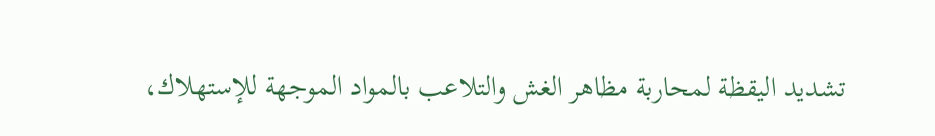تشديد اليقظة لمحاربة مظاهر الغش والتلاعب بالمواد الموجهة للإستهلاك،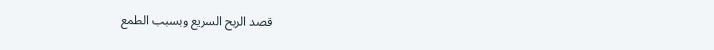قصد الربح السريع وبسبب الطمع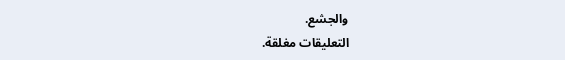والجشع.
التعليقات مغلقة.